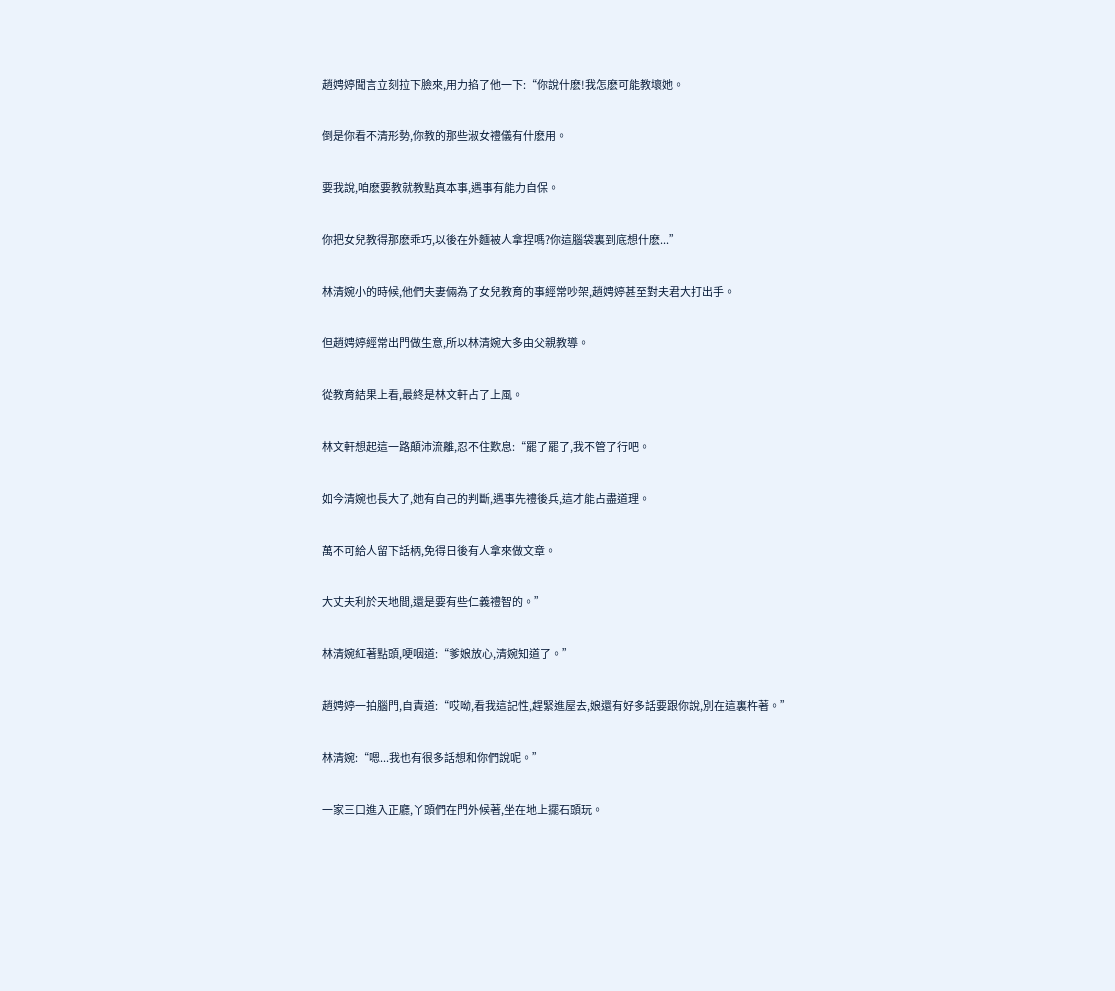趙娉婷聞言立刻拉下臉來,用力掐了他一下:“你說什麽!我怎麽可能教壞她。

倒是你看不清形勢,你教的那些淑女禮儀有什麽用。

要我說,咱麽要教就教點真本事,遇事有能力自保。

你把女兒教得那麽乖巧,以後在外麵被人拿捏嗎?你這腦袋裏到底想什麽...”

林清婉小的時候,他們夫妻倆為了女兒教育的事經常吵架,趙娉婷甚至對夫君大打出手。

但趙娉婷經常出門做生意,所以林清婉大多由父親教導。

從教育結果上看,最終是林文軒占了上風。

林文軒想起這一路顛沛流離,忍不住歎息:“罷了罷了,我不管了行吧。

如今清婉也長大了,她有自己的判斷,遇事先禮後兵,這才能占盡道理。

萬不可給人留下話柄,免得日後有人拿來做文章。

大丈夫利於天地間,還是要有些仁義禮智的。”

林清婉紅著點頭,哽咽道:“爹娘放心,清婉知道了。”

趙娉婷一拍腦門,自責道:“哎呦,看我這記性,趕緊進屋去,娘還有好多話要跟你說,別在這裏杵著。”

林清婉:“嗯...我也有很多話想和你們說呢。”

一家三口進入正廳,丫頭們在門外候著,坐在地上擺石頭玩。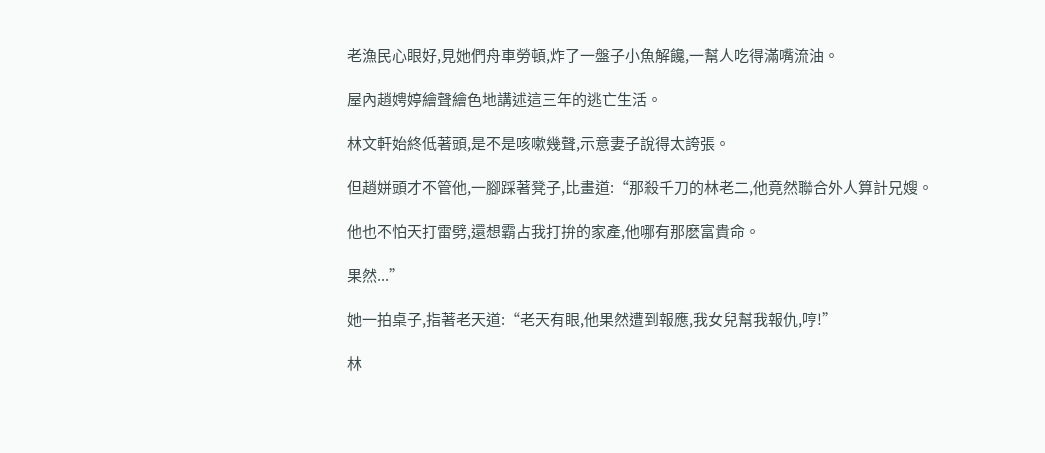老漁民心眼好,見她們舟車勞頓,炸了一盤子小魚解饞,一幫人吃得滿嘴流油。

屋內趙娉婷繪聲繪色地講述這三年的逃亡生活。

林文軒始終低著頭,是不是咳嗽幾聲,示意妻子說得太誇張。

但趙姘頭才不管他,一腳踩著凳子,比畫道:“那殺千刀的林老二,他竟然聯合外人算計兄嫂。

他也不怕天打雷劈,還想霸占我打拚的家產,他哪有那麽富貴命。

果然...”

她一拍桌子,指著老天道:“老天有眼,他果然遭到報應,我女兒幫我報仇,哼!”

林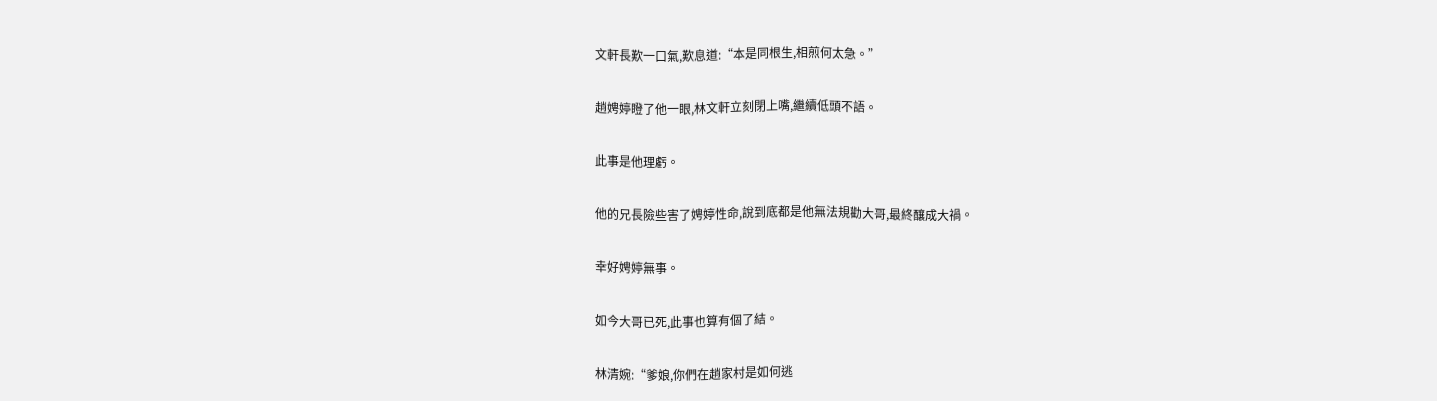文軒長歎一口氣,歎息道:“本是同根生,相煎何太急。”

趙娉婷瞪了他一眼,林文軒立刻閉上嘴,繼續低頭不語。

此事是他理虧。

他的兄長險些害了娉婷性命,說到底都是他無法規勸大哥,最終釀成大禍。

幸好娉婷無事。

如今大哥已死,此事也算有個了結。

林清婉:“爹娘,你們在趙家村是如何逃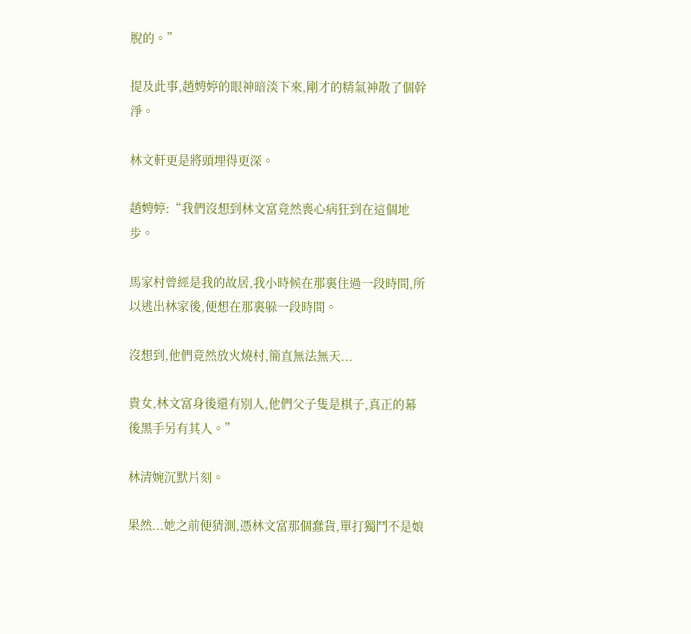脫的。”

提及此事,趙娉婷的眼神暗淡下來,剛才的精氣神散了個幹淨。

林文軒更是將頭埋得更深。

趙娉婷:“我們沒想到林文富竟然喪心病狂到在這個地步。

馬家村曾經是我的故居,我小時候在那裏住過一段時間,所以逃出林家後,便想在那裏躲一段時間。

沒想到,他們竟然放火燒村,簡直無法無天...

貴女,林文富身後還有別人,他們父子隻是棋子,真正的幕後黑手另有其人。”

林清婉沉默片刻。

果然...她之前便猜測,憑林文富那個蠢貨,單打獨鬥不是娘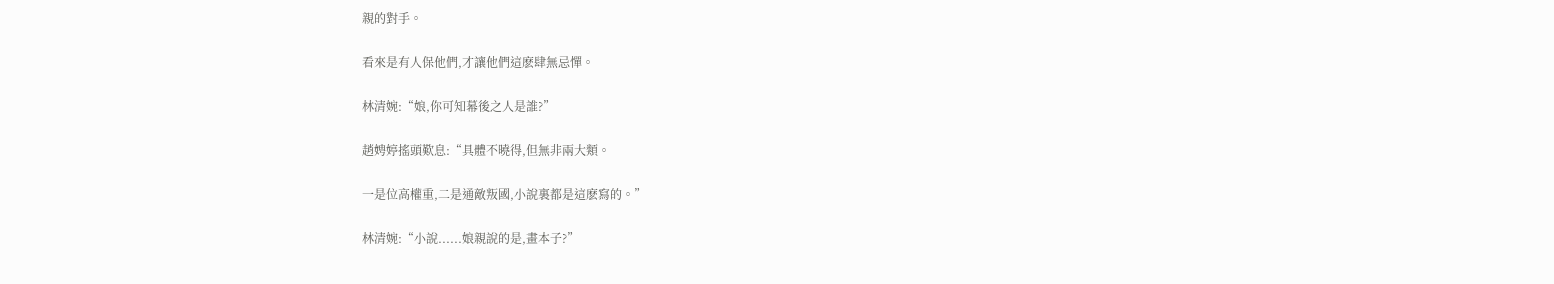親的對手。

看來是有人保他們,才讓他們這麽肆無忌憚。

林清婉:“娘,你可知幕後之人是誰?”

趙娉婷搖頭歎息:“具體不曉得,但無非兩大類。

一是位高權重,二是通敵叛國,小說裏都是這麽寫的。”

林清婉:“小說......娘親說的是,畫本子?”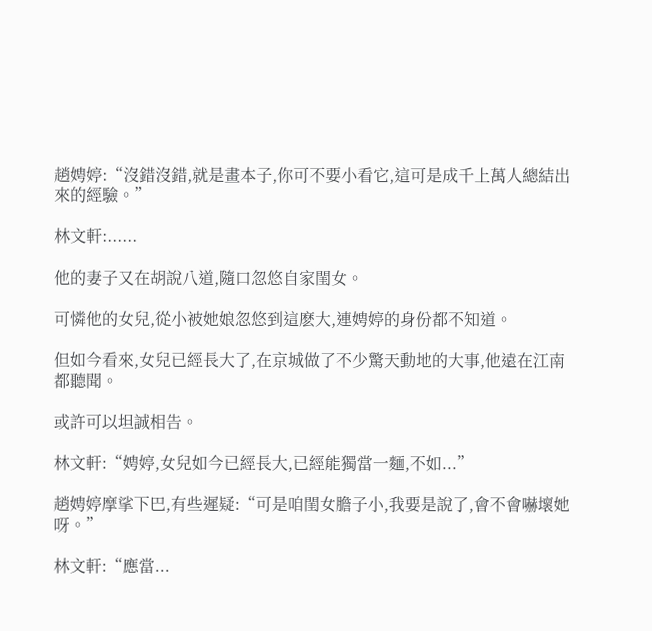趙娉婷:“沒錯沒錯,就是畫本子,你可不要小看它,這可是成千上萬人總結出來的經驗。”

林文軒:......

他的妻子又在胡說八道,隨口忽悠自家閨女。

可憐他的女兒,從小被她娘忽悠到這麽大,連娉婷的身份都不知道。

但如今看來,女兒已經長大了,在京城做了不少驚天動地的大事,他遠在江南都聽聞。

或許可以坦誠相告。

林文軒:“娉婷,女兒如今已經長大,已經能獨當一麵,不如...”

趙娉婷摩挲下巴,有些遲疑:“可是咱閨女膽子小,我要是說了,會不會嚇壞她呀。”

林文軒:“應當...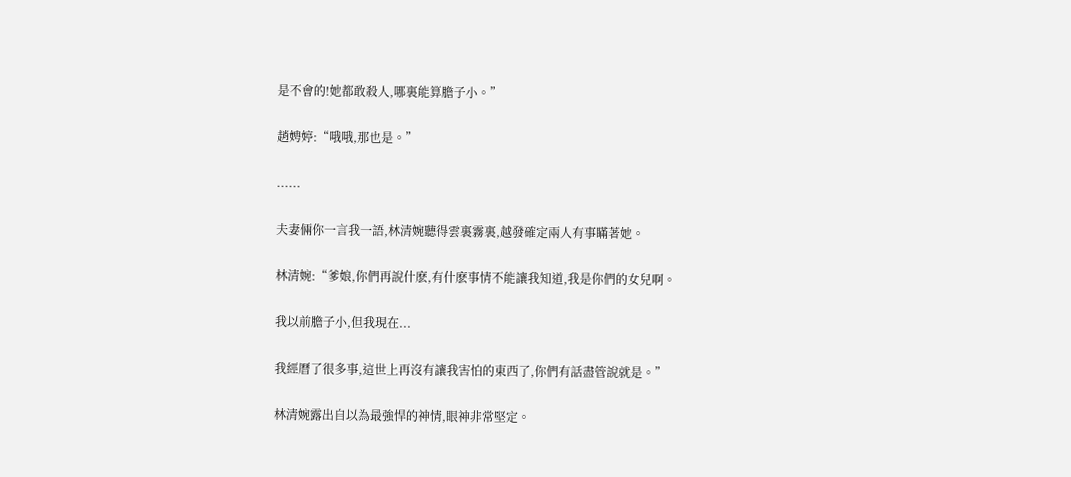是不會的!她都敢殺人,哪裏能算膽子小。”

趙娉婷:“哦哦,那也是。”

......

夫妻倆你一言我一語,林清婉聽得雲裏霧裏,越發確定兩人有事瞞著她。

林清婉:“爹娘,你們再說什麽,有什麽事情不能讓我知道,我是你們的女兒啊。

我以前膽子小,但我現在...

我經曆了很多事,這世上再沒有讓我害怕的東西了,你們有話盡管說就是。”

林清婉露出自以為最強悍的神情,眼神非常堅定。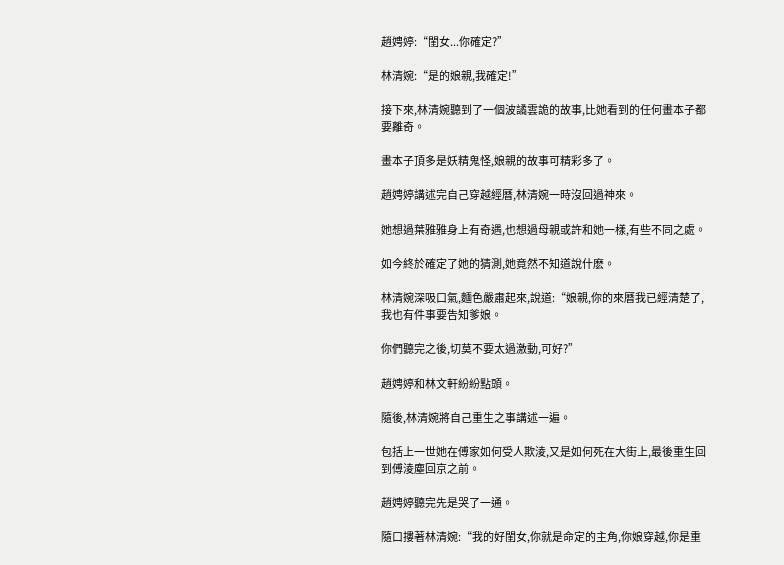趙娉婷:“閨女...你確定?”

林清婉:“是的娘親,我確定!”

接下來,林清婉聽到了一個波譎雲詭的故事,比她看到的任何畫本子都要離奇。

畫本子頂多是妖精鬼怪,娘親的故事可精彩多了。

趙娉婷講述完自己穿越經曆,林清婉一時沒回過神來。

她想過葉雅雅身上有奇遇,也想過母親或許和她一樣,有些不同之處。

如今終於確定了她的猜測,她竟然不知道說什麽。

林清婉深吸口氣,麵色嚴肅起來,說道:“娘親,你的來曆我已經清楚了,我也有件事要告知爹娘。

你們聽完之後,切莫不要太過激動,可好?”

趙娉婷和林文軒紛紛點頭。

隨後,林清婉將自己重生之事講述一遍。

包括上一世她在傅家如何受人欺淩,又是如何死在大街上,最後重生回到傅淩塵回京之前。

趙娉婷聽完先是哭了一通。

隨口摟著林清婉:“我的好閨女,你就是命定的主角,你娘穿越,你是重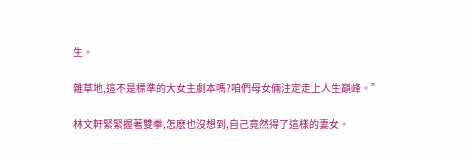生。

雜草地,這不是標準的大女主劇本嗎?咱們母女倆注定走上人生巔峰。”

林文軒緊緊握著雙拳,怎麽也沒想到,自己竟然得了這樣的妻女。